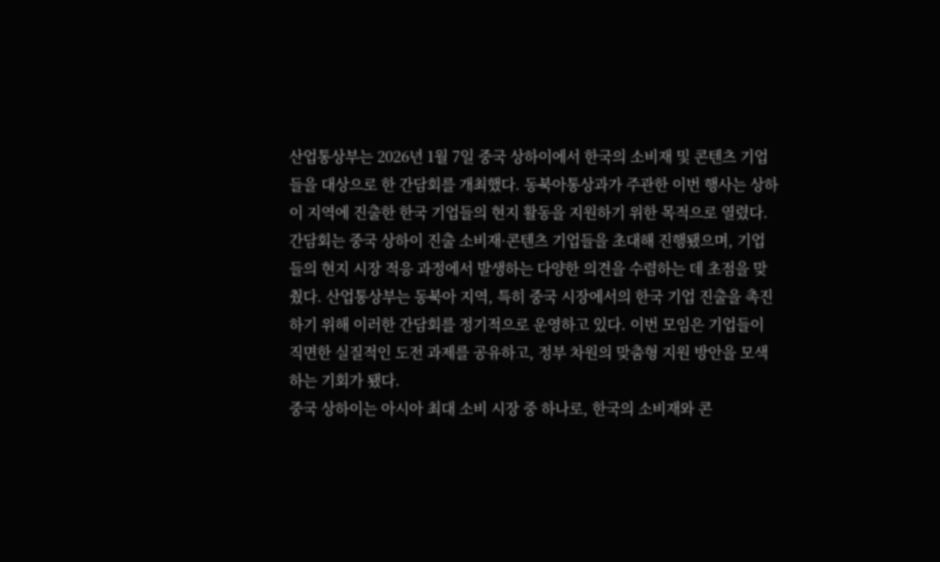산업통상부는 2026년 1월 7일 중국 상하이에서 한국의 소비재 및 콘텐츠 기업들을 대상으로 한 간담회를 개최했다. 동북아통상과가 주관한 이번 행사는 상하이 지역에 진출한 한국 기업들의 현지 활동을 지원하기 위한 목적으로 열렸다.
간담회는 중국 상하이 진출 소비재·콘텐츠 기업들을 초대해 진행됐으며, 기업들의 현지 시장 적응 과정에서 발생하는 다양한 의견을 수렴하는 데 초점을 맞췄다. 산업통상부는 동북아 지역, 특히 중국 시장에서의 한국 기업 진출을 촉진하기 위해 이러한 간담회를 정기적으로 운영하고 있다. 이번 모임은 기업들이 직면한 실질적인 도전 과제를 공유하고, 정부 차원의 맞춤형 지원 방안을 모색하는 기회가 됐다.
중국 상하이는 아시아 최대 소비 시장 중 하나로, 한국의 소비재와 콘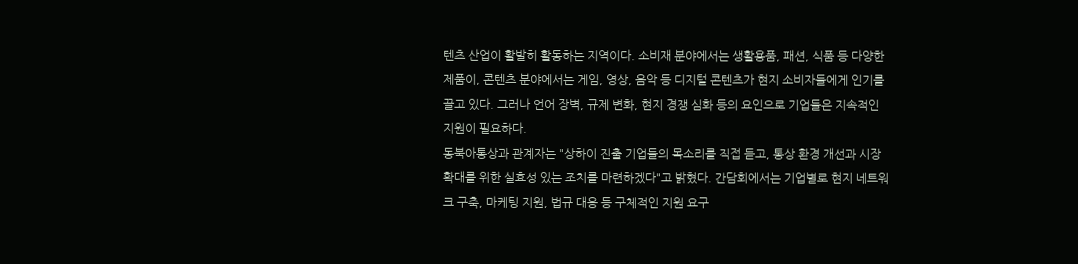텐츠 산업이 활발히 활동하는 지역이다. 소비재 분야에서는 생활용품, 패션, 식품 등 다양한 제품이, 콘텐츠 분야에서는 게임, 영상, 음악 등 디지털 콘텐츠가 현지 소비자들에게 인기를 끌고 있다. 그러나 언어 장벽, 규제 변화, 현지 경쟁 심화 등의 요인으로 기업들은 지속적인 지원이 필요하다.
동북아통상과 관계자는 "상하이 진출 기업들의 목소리를 직접 듣고, 통상 환경 개선과 시장 확대를 위한 실효성 있는 조치를 마련하겠다"고 밝혔다. 간담회에서는 기업별로 현지 네트워크 구축, 마케팅 지원, 법규 대응 등 구체적인 지원 요구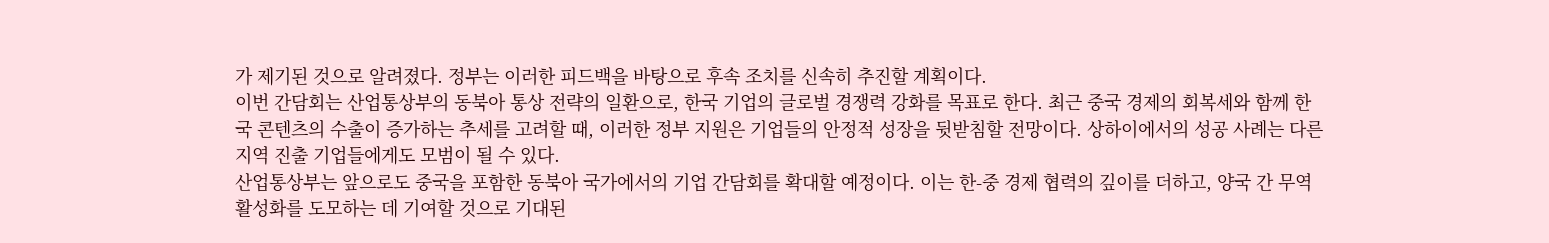가 제기된 것으로 알려졌다. 정부는 이러한 피드백을 바탕으로 후속 조치를 신속히 추진할 계획이다.
이번 간담회는 산업통상부의 동북아 통상 전략의 일환으로, 한국 기업의 글로벌 경쟁력 강화를 목표로 한다. 최근 중국 경제의 회복세와 함께 한국 콘텐츠의 수출이 증가하는 추세를 고려할 때, 이러한 정부 지원은 기업들의 안정적 성장을 뒷받침할 전망이다. 상하이에서의 성공 사례는 다른 지역 진출 기업들에게도 모범이 될 수 있다.
산업통상부는 앞으로도 중국을 포함한 동북아 국가에서의 기업 간담회를 확대할 예정이다. 이는 한-중 경제 협력의 깊이를 더하고, 양국 간 무역 활성화를 도모하는 데 기여할 것으로 기대된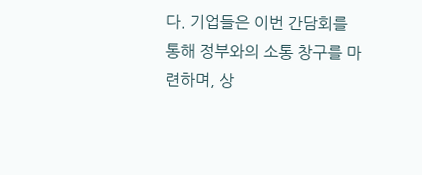다. 기업들은 이번 간담회를 통해 정부와의 소통 창구를 마련하며, 상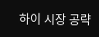하이 시장 공략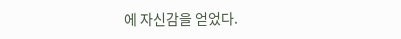에 자신감을 얻었다.